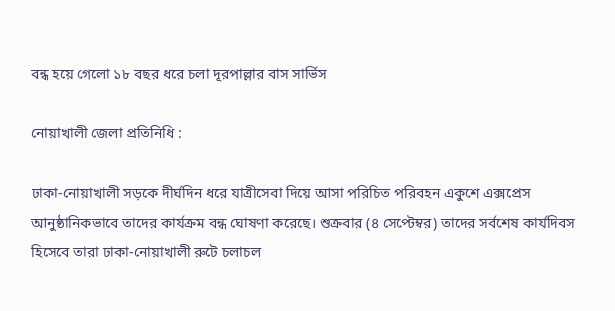বন্ধ হয়ে গেলো ১৮ বছর ধরে চলা দূরপাল্লার বাস সার্ভিস

নোয়াখালী জেলা প্রতিনিধি :

ঢাকা-নোয়াখালী সড়কে দীর্ঘদিন ধরে যাত্রীসেবা দিয়ে আসা পরিচিত পরিবহন একুশে এক্সপ্রেস আনুষ্ঠানিকভাবে তাদের কার্যক্রম বন্ধ ঘোষণা করেছে। শুক্রবার (৪ সেপ্টেম্বর) তাদের সর্বশেষ কার্যদিবস হিসেবে তারা ঢাকা-নোয়াখালী রুটে চলাচল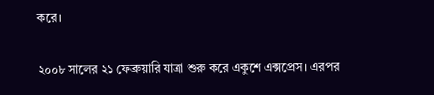করে।

২০০৮ সালের ২১ ফেব্রুয়ারি যাত্রা শুরু করে একুশে এক্সপ্রেস। এরপর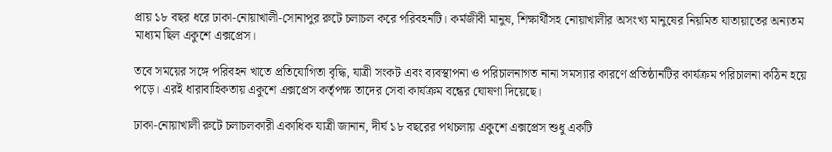প্রায় ১৮ বছর ধরে ঢাকা-নোয়াখালী-সোনাপুর রুটে চলাচল করে পরিবহনটি। কর্মজীবী মানুষ, শিক্ষার্থীসহ নোয়াখালীর অসংখ্য মানুষের নিয়মিত যাতায়াতের অন্যতম মাধ্যম ছিল একুশে এক্সপ্রেস।

তবে সময়ের সঙ্গে পরিবহন খাতে প্রতিযোগিতা বৃদ্ধি, যাত্রী সংকট এবং ব্যবস্থাপনা ও পরিচালনাগত নানা সমস্যার কারণে প্রতিষ্ঠানটির কার্যক্রম পরিচালনা কঠিন হয়ে পড়ে। এরই ধারাবাহিকতায় একুশে এক্সপ্রেস কর্তৃপক্ষ তাদের সেবা কার্যক্রম বন্ধের ঘোষণা দিয়েছে।

ঢাকা-নোয়াখালী রুটে চলাচলকারী একাধিক যাত্রী জানান, দীর্ঘ ১৮ বছরের পথচলায় একুশে এক্সপ্রেস শুধু একটি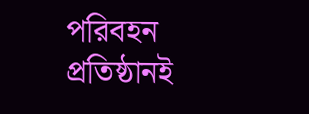পরিবহন প্রতিষ্ঠানই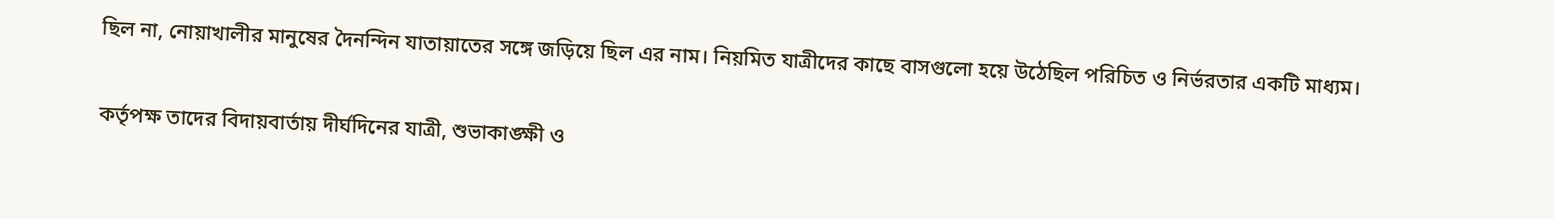ছিল না, নোয়াখালীর মানুষের দৈনন্দিন যাতায়াতের সঙ্গে জড়িয়ে ছিল এর নাম। নিয়মিত যাত্রীদের কাছে বাসগুলো হয়ে উঠেছিল পরিচিত ও নির্ভরতার একটি মাধ্যম।

কর্তৃপক্ষ তাদের বিদায়বার্তায় দীর্ঘদিনের যাত্রী, শুভাকাঙ্ক্ষী ও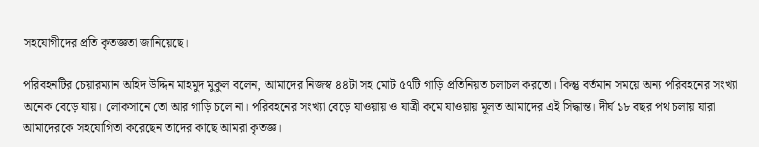সহযোগীদের প্রতি কৃতজ্ঞতা জানিয়েছে।

পরিবহনটির চেয়ারম্যান অহিদ উদ্দিন মাহমুদ মুকুল বলেন, আমাদের নিজস্ব ৪৪টা সহ মোট ৫৭টি গাড়ি প্রতিনিয়ত চলাচল করতো। কিন্তু বর্তমান সময়ে অন্য পরিবহনের সংখ্যা অনেক বেড়ে যায়। লোকসানে তো আর গাড়ি চলে না। পরিবহনের সংখ্যা বেড়ে যাওয়ায় ও যাত্রী কমে যাওয়ায় মূলত আমাদের এই সিদ্ধান্ত। দীর্ঘ ১৮ বছর পথ চলায় যারা আমাদেরকে সহযোগিতা করেছেন তাদের কাছে আমরা কৃতজ্ঞ।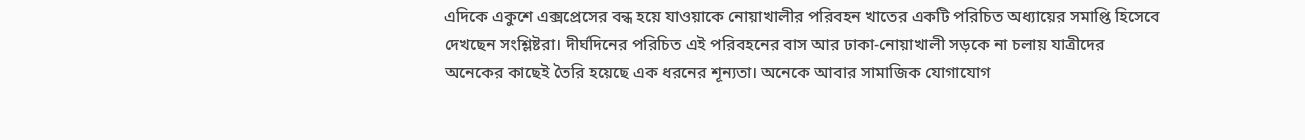এদিকে একুশে এক্সপ্রেসের বন্ধ হয়ে যাওয়াকে নোয়াখালীর পরিবহন খাতের একটি পরিচিত অধ্যায়ের সমাপ্তি হিসেবে দেখছেন সংশ্লিষ্টরা। দীর্ঘদিনের পরিচিত এই পরিবহনের বাস আর ঢাকা-নোয়াখালী সড়কে না চলায় যাত্রীদের অনেকের কাছেই তৈরি হয়েছে এক ধরনের শূন্যতা। অনেকে আবার সামাজিক যোগাযোগ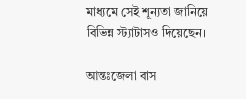মাধ্যমে সেই শূন্যতা জানিয়ে বিভিন্ন স্ট্যাটাসও দিয়েছেন।

আন্তঃজেলা বাস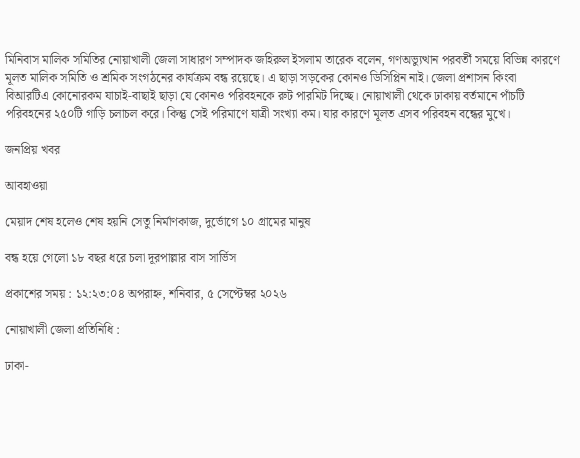মিনিবাস মালিক সমিতির নোয়াখালী জেলা সাধারণ সম্পাদক জহিরুল ইসলাম তারেক বলেন, গণঅভ্যুত্থান পরবর্তী সময়ে বিভিন্ন কারণে মূলত মালিক সমিতি ও শ্রমিক সংগঠনের কার্যক্রম বন্ধ রয়েছে। এ ছাড়া সড়কের কোনও ডিসিপ্লিন নাই। জেলা প্রশাসন কিংবা বিআরটিএ কোনোরকম যাচাই-বাছাই ছাড়া যে কোনও পরিবহনকে রুট পারমিট দিচ্ছে। নোয়াখালী থেকে ঢাকায় বর্তমানে পাঁচটি পরিবহনের ২৫০টি গাড়ি চলাচল করে। কিন্তু সেই পরিমাণে যাত্রী সংখ্যা কম। যার কারণে মূলত এসব পরিবহন বন্ধের মুখে।

জনপ্রিয় খবর

আবহাওয়া

মেয়াদ শেষ হলেও শেষ হয়নি সেতু নির্মাণকাজ, দুর্ভোগে ১০ গ্রামের মানুষ

বন্ধ হয়ে গেলো ১৮ বছর ধরে চলা দূরপাল্লার বাস সার্ভিস

প্রকাশের সময় : ১২:২৩:০৪ অপরাহ্ন, শনিবার, ৫ সেপ্টেম্বর ২০২৬

নোয়াখালী জেলা প্রতিনিধি :

ঢাকা-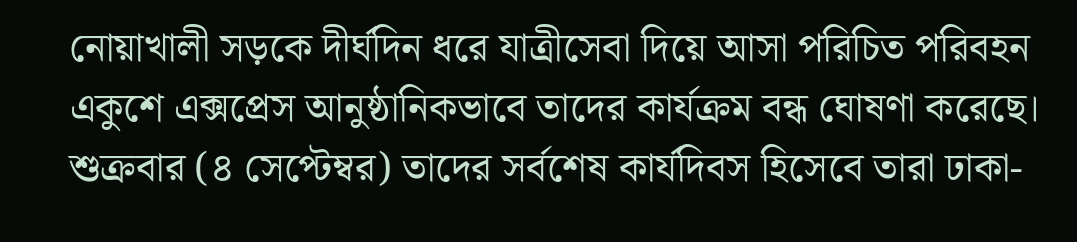নোয়াখালী সড়কে দীর্ঘদিন ধরে যাত্রীসেবা দিয়ে আসা পরিচিত পরিবহন একুশে এক্সপ্রেস আনুষ্ঠানিকভাবে তাদের কার্যক্রম বন্ধ ঘোষণা করেছে। শুক্রবার (৪ সেপ্টেম্বর) তাদের সর্বশেষ কার্যদিবস হিসেবে তারা ঢাকা-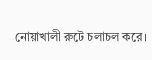নোয়াখালী রুটে চলাচল করে।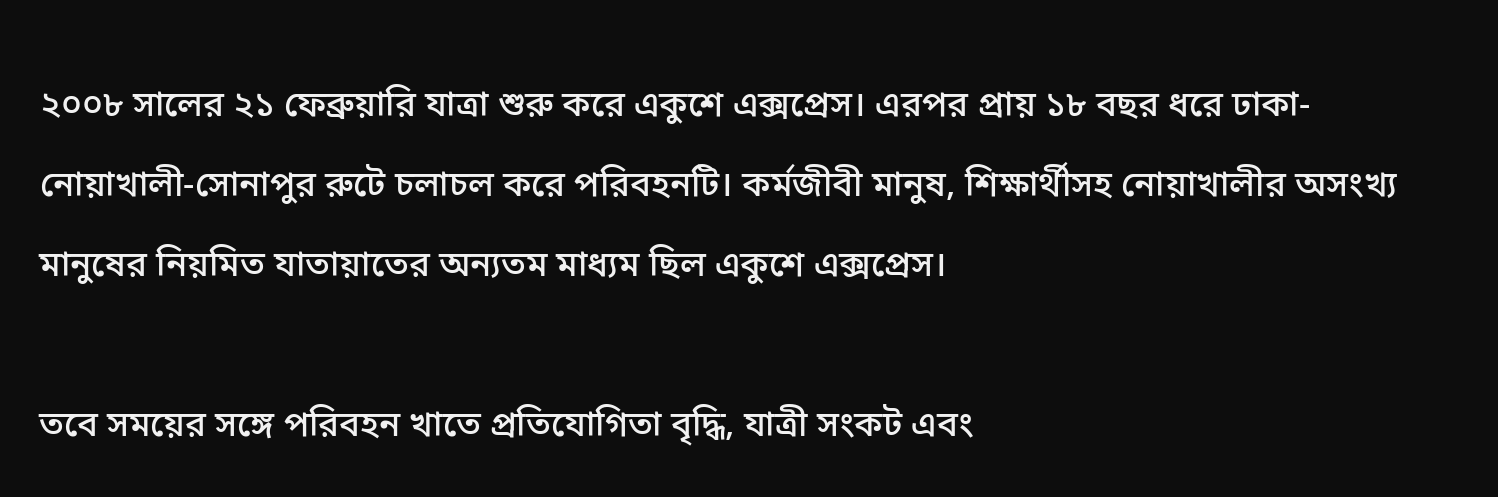২০০৮ সালের ২১ ফেব্রুয়ারি যাত্রা শুরু করে একুশে এক্সপ্রেস। এরপর প্রায় ১৮ বছর ধরে ঢাকা-নোয়াখালী-সোনাপুর রুটে চলাচল করে পরিবহনটি। কর্মজীবী মানুষ, শিক্ষার্থীসহ নোয়াখালীর অসংখ্য মানুষের নিয়মিত যাতায়াতের অন্যতম মাধ্যম ছিল একুশে এক্সপ্রেস।

তবে সময়ের সঙ্গে পরিবহন খাতে প্রতিযোগিতা বৃদ্ধি, যাত্রী সংকট এবং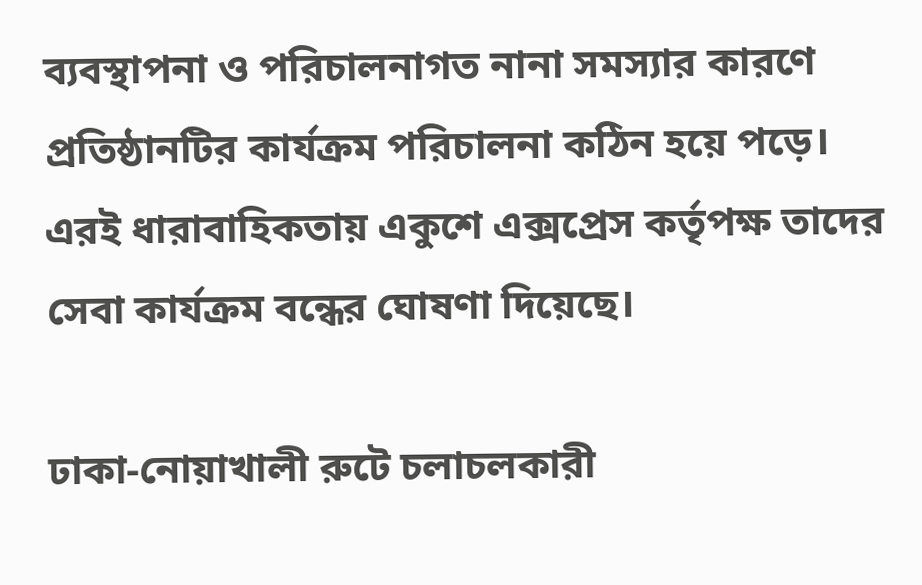ব্যবস্থাপনা ও পরিচালনাগত নানা সমস্যার কারণে প্রতিষ্ঠানটির কার্যক্রম পরিচালনা কঠিন হয়ে পড়ে। এরই ধারাবাহিকতায় একুশে এক্সপ্রেস কর্তৃপক্ষ তাদের সেবা কার্যক্রম বন্ধের ঘোষণা দিয়েছে।

ঢাকা-নোয়াখালী রুটে চলাচলকারী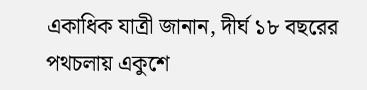একাধিক যাত্রী জানান, দীর্ঘ ১৮ বছরের পথচলায় একুশে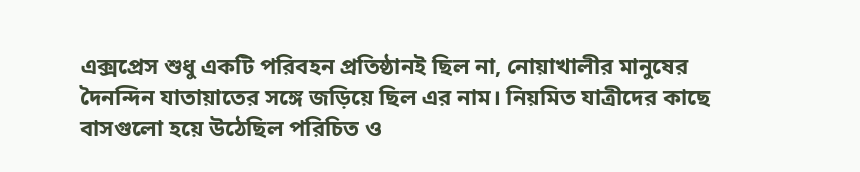এক্সপ্রেস শুধু একটি পরিবহন প্রতিষ্ঠানই ছিল না, নোয়াখালীর মানুষের দৈনন্দিন যাতায়াতের সঙ্গে জড়িয়ে ছিল এর নাম। নিয়মিত যাত্রীদের কাছে বাসগুলো হয়ে উঠেছিল পরিচিত ও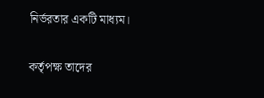নির্ভরতার একটি মাধ্যম।

কর্তৃপক্ষ তাদের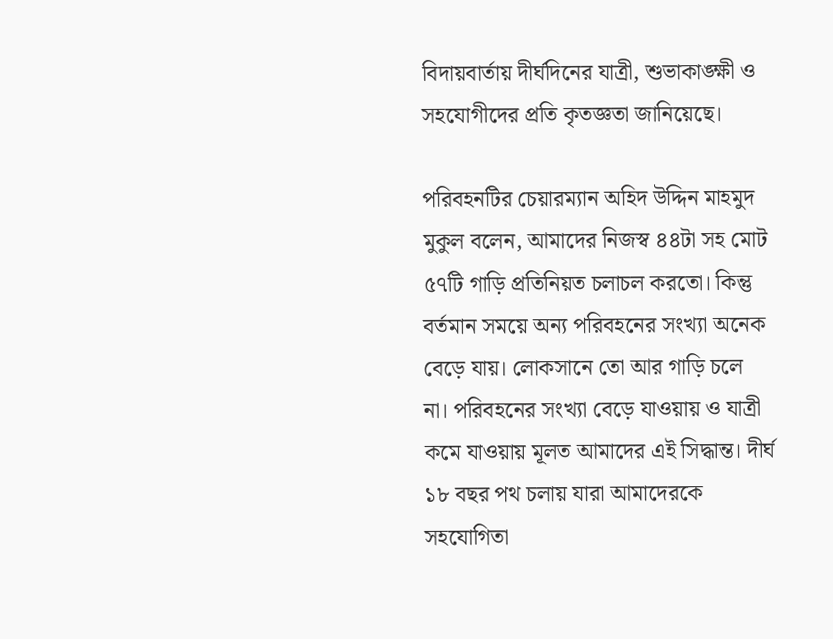বিদায়বার্তায় দীর্ঘদিনের যাত্রী, শুভাকাঙ্ক্ষী ও সহযোগীদের প্রতি কৃতজ্ঞতা জানিয়েছে।

পরিবহনটির চেয়ারম্যান অহিদ উদ্দিন মাহমুদ মুকুল বলেন, আমাদের নিজস্ব ৪৪টা সহ মোট ৫৭টি গাড়ি প্রতিনিয়ত চলাচল করতো। কিন্তু বর্তমান সময়ে অন্য পরিবহনের সংখ্যা অনেক বেড়ে যায়। লোকসানে তো আর গাড়ি চলে না। পরিবহনের সংখ্যা বেড়ে যাওয়ায় ও যাত্রী কমে যাওয়ায় মূলত আমাদের এই সিদ্ধান্ত। দীর্ঘ ১৮ বছর পথ চলায় যারা আমাদেরকে সহযোগিতা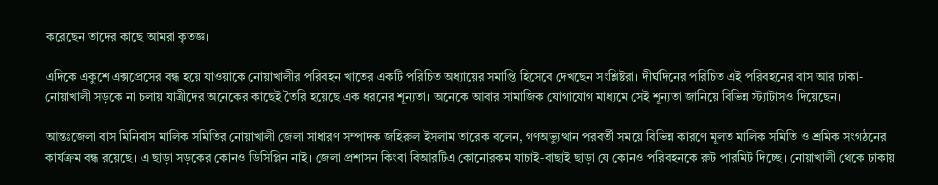করেছেন তাদের কাছে আমরা কৃতজ্ঞ।

এদিকে একুশে এক্সপ্রেসের বন্ধ হয়ে যাওয়াকে নোয়াখালীর পরিবহন খাতের একটি পরিচিত অধ্যায়ের সমাপ্তি হিসেবে দেখছেন সংশ্লিষ্টরা। দীর্ঘদিনের পরিচিত এই পরিবহনের বাস আর ঢাকা-নোয়াখালী সড়কে না চলায় যাত্রীদের অনেকের কাছেই তৈরি হয়েছে এক ধরনের শূন্যতা। অনেকে আবার সামাজিক যোগাযোগ মাধ্যমে সেই শূন্যতা জানিয়ে বিভিন্ন স্ট্যাটাসও দিয়েছেন।

আন্তঃজেলা বাস মিনিবাস মালিক সমিতির নোয়াখালী জেলা সাধারণ সম্পাদক জহিরুল ইসলাম তারেক বলেন, গণঅভ্যুত্থান পরবর্তী সময়ে বিভিন্ন কারণে মূলত মালিক সমিতি ও শ্রমিক সংগঠনের কার্যক্রম বন্ধ রয়েছে। এ ছাড়া সড়কের কোনও ডিসিপ্লিন নাই। জেলা প্রশাসন কিংবা বিআরটিএ কোনোরকম যাচাই-বাছাই ছাড়া যে কোনও পরিবহনকে রুট পারমিট দিচ্ছে। নোয়াখালী থেকে ঢাকায়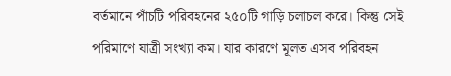বর্তমানে পাঁচটি পরিবহনের ২৫০টি গাড়ি চলাচল করে। কিন্তু সেই পরিমাণে যাত্রী সংখ্যা কম। যার কারণে মূলত এসব পরিবহন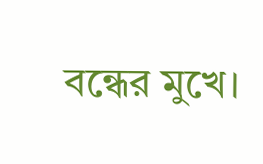বন্ধের মুখে।